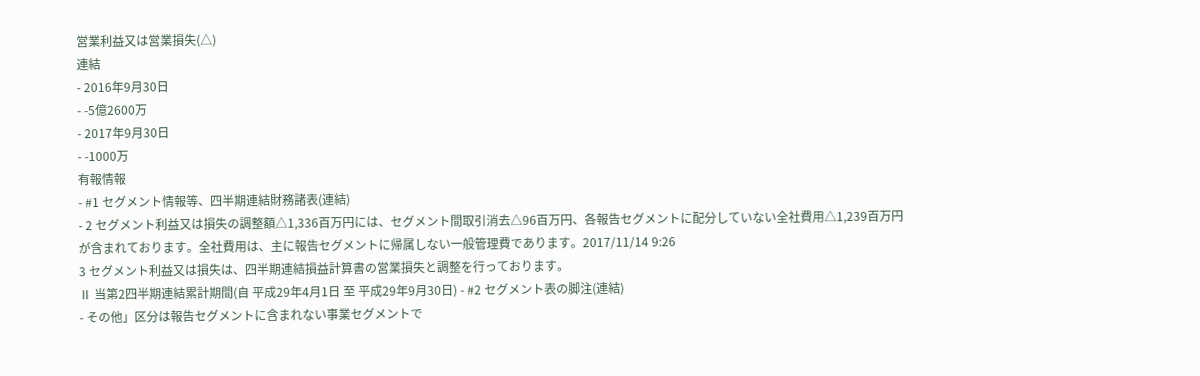営業利益又は営業損失(△)
連結
- 2016年9月30日
- -5億2600万
- 2017年9月30日
- -1000万
有報情報
- #1 セグメント情報等、四半期連結財務諸表(連結)
- 2 セグメント利益又は損失の調整額△1,336百万円には、セグメント間取引消去△96百万円、各報告セグメントに配分していない全社費用△1,239百万円が含まれております。全社費用は、主に報告セグメントに帰属しない一般管理費であります。2017/11/14 9:26
3 セグメント利益又は損失は、四半期連結損益計算書の営業損失と調整を行っております。
Ⅱ 当第2四半期連結累計期間(自 平成29年4月1日 至 平成29年9月30日) - #2 セグメント表の脚注(連結)
- その他」区分は報告セグメントに含まれない事業セグメントで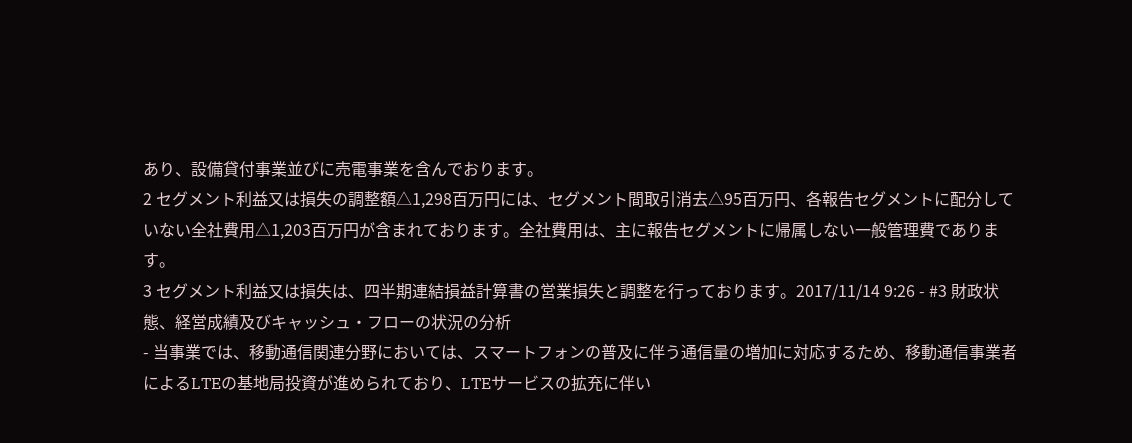あり、設備貸付事業並びに売電事業を含んでおります。
2 セグメント利益又は損失の調整額△1,298百万円には、セグメント間取引消去△95百万円、各報告セグメントに配分していない全社費用△1,203百万円が含まれております。全社費用は、主に報告セグメントに帰属しない一般管理費であります。
3 セグメント利益又は損失は、四半期連結損益計算書の営業損失と調整を行っております。2017/11/14 9:26 - #3 財政状態、経営成績及びキャッシュ・フローの状況の分析
- 当事業では、移動通信関連分野においては、スマートフォンの普及に伴う通信量の増加に対応するため、移動通信事業者によるLTEの基地局投資が進められており、LTEサービスの拡充に伴い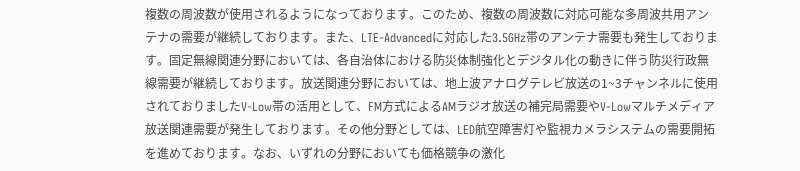複数の周波数が使用されるようになっております。このため、複数の周波数に対応可能な多周波共用アンテナの需要が継続しております。また、LTE-Advancedに対応した3.5GHz帯のアンテナ需要も発生しております。固定無線関連分野においては、各自治体における防災体制強化とデジタル化の動きに伴う防災行政無線需要が継続しております。放送関連分野においては、地上波アナログテレビ放送の1~3チャンネルに使用されておりましたV-Low帯の活用として、FM方式によるAMラジオ放送の補完局需要やV-Lowマルチメディア放送関連需要が発生しております。その他分野としては、LED航空障害灯や監視カメラシステムの需要開拓を進めております。なお、いずれの分野においても価格競争の激化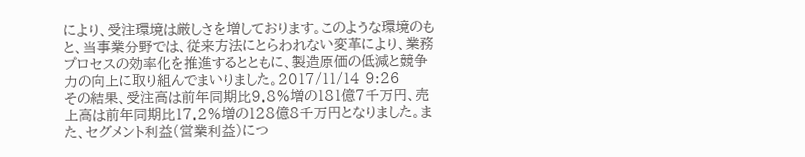により、受注環境は厳しさを増しております。このような環境のもと、当事業分野では、従来方法にとらわれない変革により、業務プロセスの効率化を推進するとともに、製造原価の低減と競争力の向上に取り組んでまいりました。2017/11/14 9:26
その結果、受注高は前年同期比9.8%増の181億7千万円、売上高は前年同期比17.2%増の128億8千万円となりました。また、セグメント利益(営業利益)につ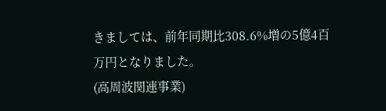きましては、前年同期比308.6%増の5億4百万円となりました。
(高周波関連事業)